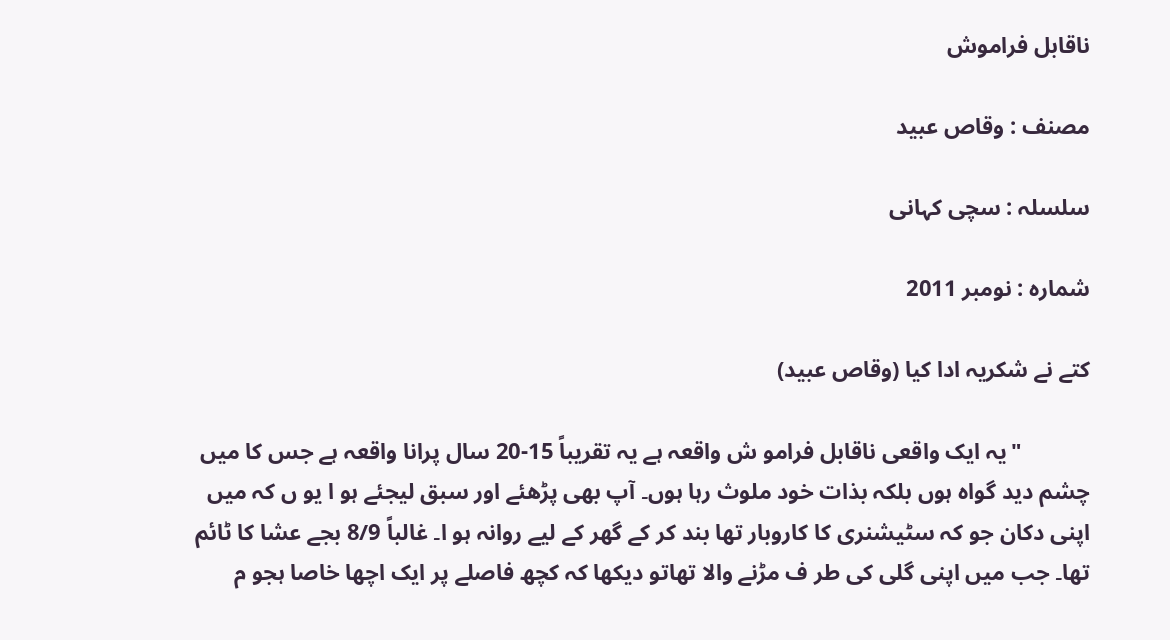ناقابل فراموش

مصنف : وقاص عبید

سلسلہ : سچی کہانی

شمارہ : نومبر 2011

کتے نے شکریہ ادا کیا (وقاص عبید)

            "یہ ایک واقعی ناقابل فرامو ش واقعہ ہے یہ تقریباً 15-20 سال پرانا واقعہ ہے جس کا میں چشم دید گواہ ہوں بلکہ بذات خود ملوث رہا ہوں۔ آپ بھی پڑھئے اور سبق لیجئے ہو ا یو ں کہ میں اپنی دکان جو کہ سٹیشنری کا کاروبار تھا بند کر کے گھر کے لیے روانہ ہو ا۔ غالباً 8/9 بجے عشا کا ٹائم تھا۔ جب میں اپنی گلی کی طر ف مڑنے والا تھاتو دیکھا کہ کچھ فاصلے پر ایک اچھا خاصا ہجو م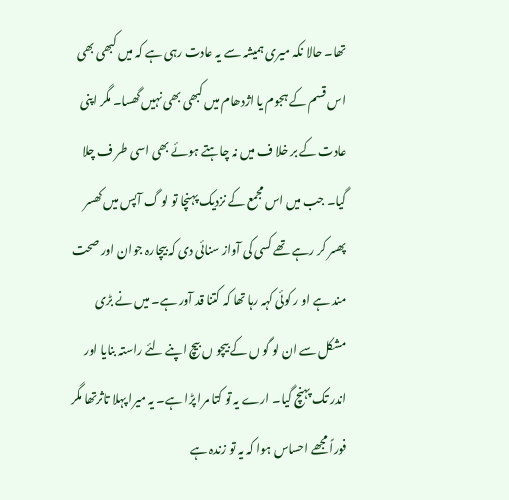تھا۔ حالا نکہ میری ہمیشہ سے یہ عادت رہی ہے کہ میں کبھی بھی اس قسم کے ہجوم یا اژدھام میں کبھی بھی نہیں گھسا۔ مگر اپنی عادت کے بر خلا ف میں نہ چاہتے ہوئے بھی اسی طر ف چلا گیا۔ جب میں اس مجمع کے نزدیک پہنچا تو لو گ آپس میں کھسر پھسر کر رہے تھے کسی کی آواز سنائی دی کہ بیچارہ جوان اور صحت مند ہے او ر کوئی کہہ رہا تھا کہ کتنا قد آور ہے۔ میں نے بڑی مشکل سے ان لو گو ں کے بیچو ں بیچ اپنے لئے راستہ بنایا اور اندر تک پہنچ گیا۔ ارے یہ تو کتا مرا پڑا ہے۔ یہ میرا پہلا تاثرتھا مگر فوراً مجھے احساس ہوا کہ یہ تو زندہ ہے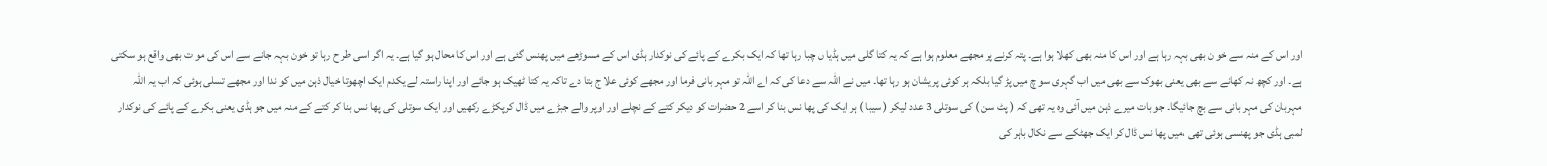اور اس کے منہ سے خو ن بھی بہہ رہا ہے اور اس کا منہ بھی کھلا ہوا ہے۔ پتہ کرنے پر مجھے معلوم ہوا ہے کہ یہ کتا گلی میں ہڈیا ں چبا رہا تھا کہ ایک بکرے کے پائے کی نوکدار ہڈی اس کے مسوڑھے میں پھنس گئی ہے اور اس کا محال ہو گیا ہے۔ یہ اگر اسی طر ح رہا تو خون بہہ جانے سے اس کی مو ت بھی واقع ہو سکتی ہے۔ اور کچھ نہ کھانے سے بھی یعنی بھوک سے بھی میں اب گہری سو چ میں پڑ گیا بلکہ ہر کوئی پریشان ہو رہا تھا۔ میں نے اللہ سے دعا کی کہ اے اللہ تو مہر بانی فرما اور مجھے کوئی علا ج بتا دے تاکہ یہ کتا ٹھیک ہو جائے اور اپنا راستہ لے یکدم ایک اچھوتا خیال ذہن میں کو ندا اور مجھے تسلی ہوئی کہ اب یہ اللہ مہربان کی مہر بانی سے بچ جائیگا۔ جو بات میرے ذہن میں آئی وہ یہ تھی کہ ( پٹ سن ) کی سوتلی 3 عدد لیکر ( سیبا ) ہر ایک کی پھا نس بنا کر اسے 2 حضرات کو دیکر کتے کے نچلے اور اوپر والے جبڑے میں ڈال کرپکڑے رکھیں اور ایک سوتلی کی پھا نس بنا کر کتے کے منہ میں جو ہڈی یعنی بکرے کے پائے کی نوکدار لمبی ہڈی جو پھنسی ہوئی تھی ،میں پھا نس ڈال کر ایک جھٹکے سے نکال باہر کی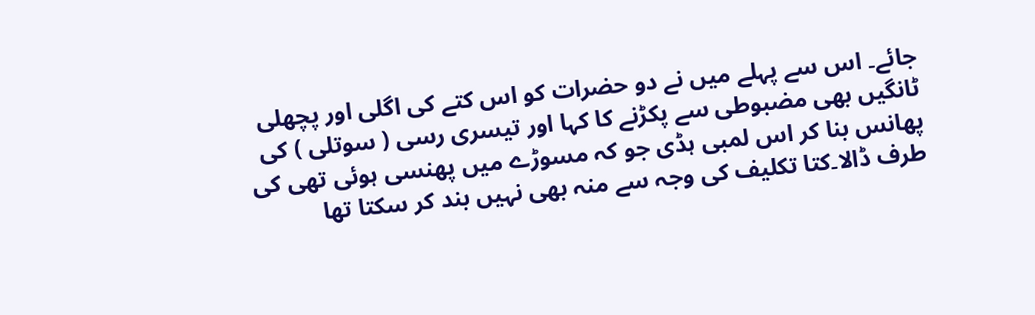جائے۔ اس سے پہلے میں نے دو حضرات کو اس کتے کی اگلی اور پچھلی ٹانگیں بھی مضبوطی سے پکڑنے کا کہا اور تیسری رسی ( سوتلی ) کی پھانس بنا کر اس لمبی ہڈی جو کہ مسوڑے میں پھنسی ہوئی تھی کی طرف ڈالا۔کتا تکلیف کی وجہ سے منہ بھی نہیں بند کر سکتا تھا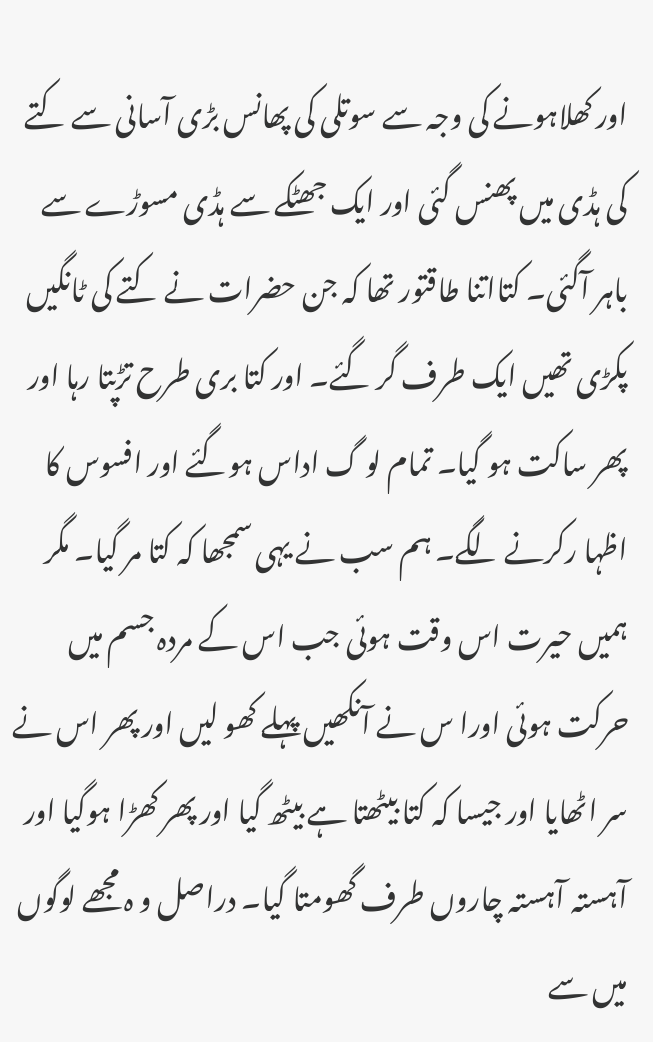اور کھلاہونے کی وجہ سے سوتلی کی پھانس بڑی آسانی سے کتے کی ہڈی میں پھنس گئی اور ایک جھٹکے سے ہڈی مسوڑے سے باہر آگئی۔ کتااتنا طاقتور تھا کہ جن حضرات نے کتے کی ٹانگیں پکڑی تھیں ایک طرف گر گئے۔ اور کتا بری طرح تڑپتا رہا اور پھر ساکت ہو گیا۔ تمام لو گ اداس ہوگئے اور افسوس کا اظہا رکرنے لگے۔ ہم سب نے یہی سمجھا کہ کتا مر گیا۔ مگر ہمیں حیرت اس وقت ہوئی جب اس کے مردہ جسم میں حرکت ہوئی اورا س نے آنکھیں پہلے کھو لیں اور پھر اس نے سر اٹھایا اور جیسا کہ کتا بیٹھتا ہے بیٹھ گیا اور پھر کھڑا ہوگیا اور آہستہ آہستہ چاروں طرف گھومتا گیا۔ دراصل و ہ مجھے لوگوں میں سے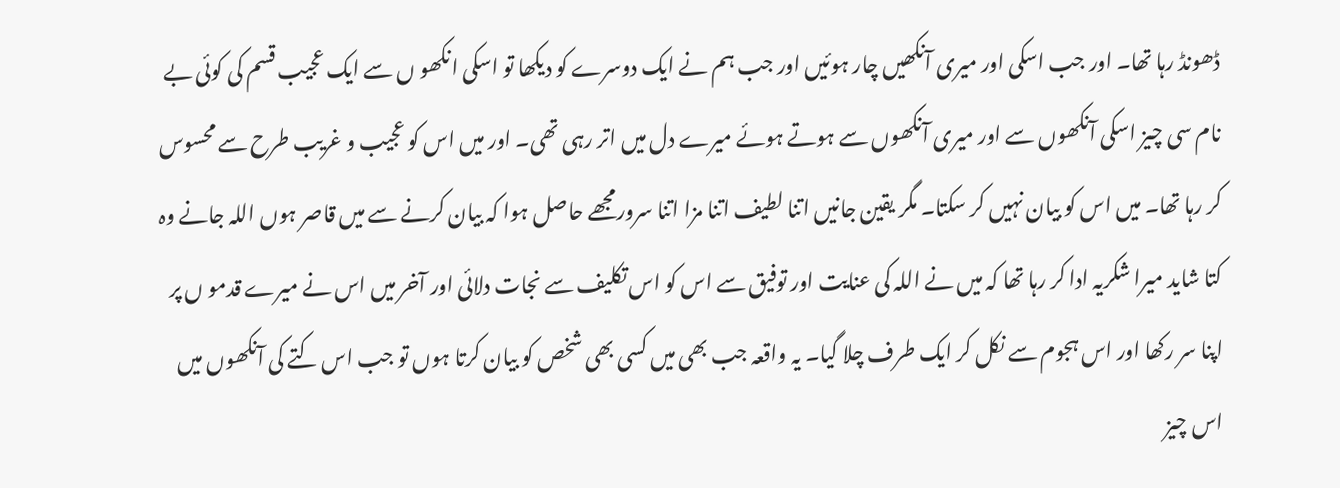ڈھونڈ رہا تھا۔ اور جب اسکی اور میری آنکھیں چار ہوئیں اور جب ہم نے ایک دوسرے کو دیکھا تو اسکی انکھو ں سے ایک عجیب قسم کی کوئی بے نام سی چیز اسکی آنکھوں سے اور میری آنکھوں سے ہوتے ہوئے میرے دل میں اتر رہی تھی۔ اور میں اس کو عجیب و غریب طرح سے محسوس کر رہا تھا۔ میں اس کو بیان نہیں کر سکتا۔ مگر یقین جانیں اتنا لطیف اتنا مزا اتنا سرورمجھے حاصل ہوا کہ بیان کرنے سے میں قاصر ہوں اللہ جانے وہ کتا شاید میرا شکریہ ادا کر رہا تھا کہ میں نے اللہ کی عنایت اور توفیق سے اس کو اس تکلیف سے نجات دلائی اور آخر میں اس نے میرے قدمو ں پر اپنا سر رکھا اور اس ہجوم سے نکل کر ایک طرف چلا گیا۔ یہ واقعہ جب بھی میں کسی بھی شخص کو بیان کرتا ہوں تو جب اس کتے کی آنکھوں میں اس چیز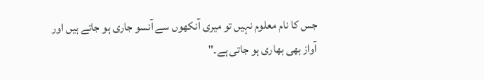جس کا نام معلوم نہیں تو میری آنکھوں سے آنسو جاری ہو جاتے ہیں اور آواز بھی بھاری ہو جاتی ہے۔"